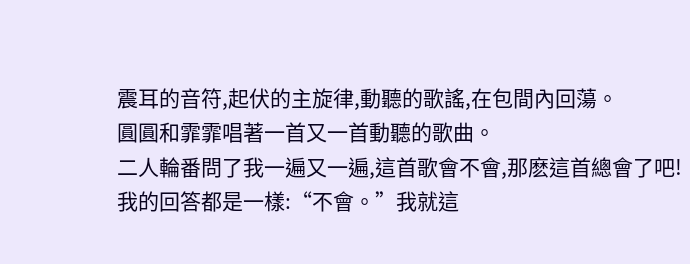震耳的音符,起伏的主旋律,動聽的歌謠,在包間內回蕩。
圓圓和霏霏唱著一首又一首動聽的歌曲。
二人輪番問了我一遍又一遍,這首歌會不會,那麽這首總會了吧!
我的回答都是一樣:“不會。”我就這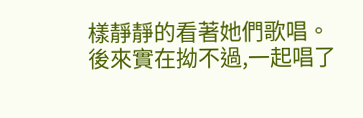樣靜靜的看著她們歌唱。
後來實在拗不過,一起唱了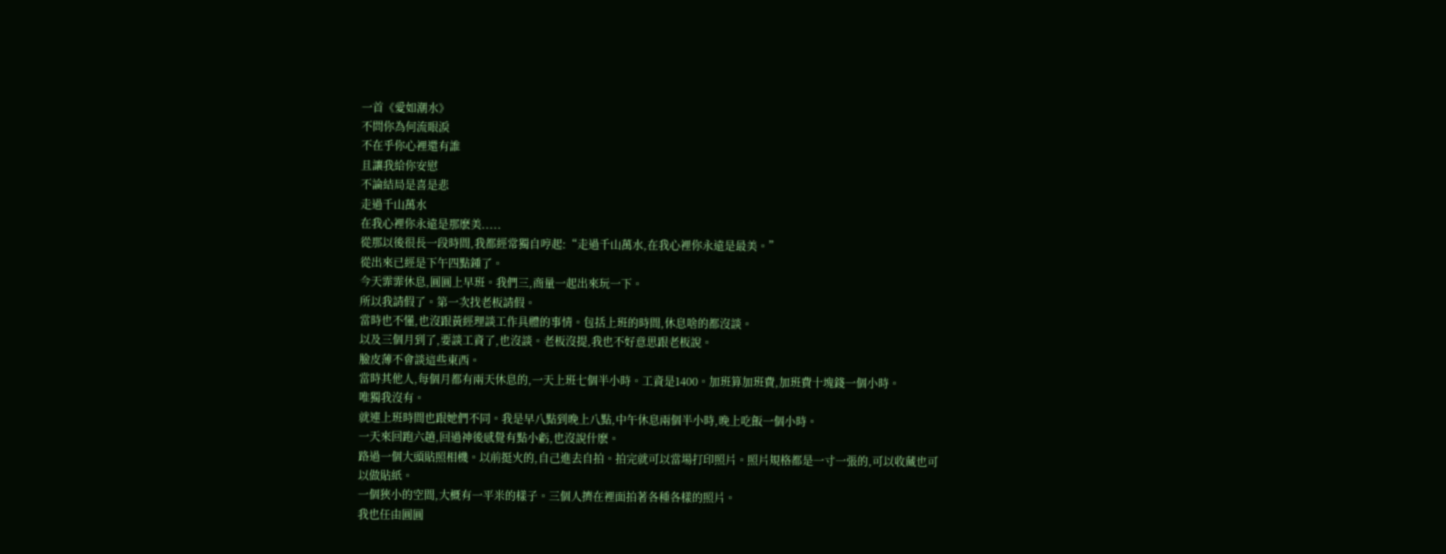一首《愛如潮水》
不問你為何流眼淚
不在乎你心裡還有誰
且讓我給你安慰
不論結局是喜是悲
走過千山萬水
在我心裡你永遠是那麽美.....
從那以後很長一段時間,我都經常獨自哼起:“走過千山萬水,在我心裡你永遠是最美。”
從出來已經是下午四點鍾了。
今天霏霏休息,圓圓上早班。我們三,商量一起出來玩一下。
所以我請假了。第一次找老板請假。
當時也不懂,也沒跟黃經理談工作具體的事情。包括上班的時間,休息啥的都沒談。
以及三個月到了,要談工資了,也沒談。老板沒提,我也不好意思跟老板說。
臉皮薄不會談這些東西。
當時其他人,每個月都有兩天休息的,一天上班七個半小時。工資是1400。加班算加班費,加班費十塊錢一個小時。
唯獨我沒有。
就連上班時間也跟她們不同。我是早八點到晚上八點,中午休息兩個半小時,晚上吃飯一個小時。
一天來回跑六趟,回過神後感覺有點小虧,也沒說什麽。
路過一個大頭貼照相機。以前挺火的,自己進去自拍。拍完就可以當場打印照片。照片規格都是一寸一張的,可以收藏也可以做貼紙。
一個狹小的空間,大概有一平米的樣子。三個人擠在裡面拍著各種各樣的照片。
我也任由圓圓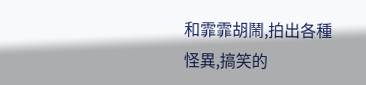和霏霏胡鬧,拍出各種怪異,搞笑的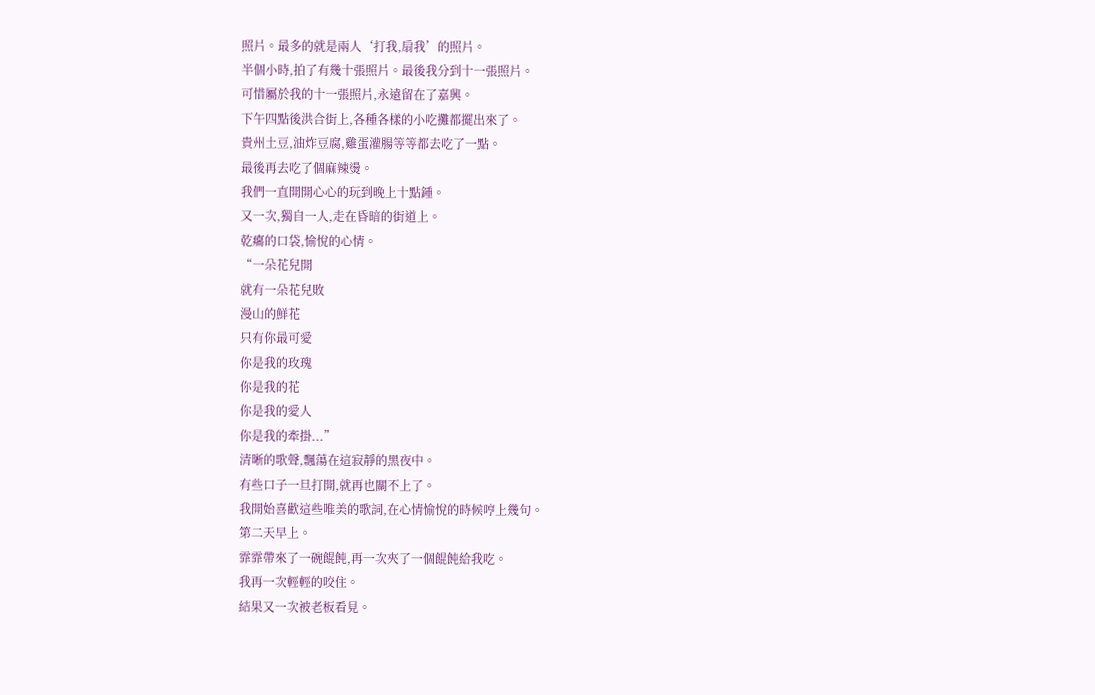照片。最多的就是兩人‘打我,扇我’的照片。
半個小時,拍了有幾十張照片。最後我分到十一張照片。
可惜屬於我的十一張照片,永遠留在了嘉興。
下午四點後洪合街上,各種各樣的小吃攤都擺出來了。
貴州土豆,油炸豆腐,雞蛋灌腸等等都去吃了一點。
最後再去吃了個麻辣燙。
我們一直開開心心的玩到晚上十點鍾。
又一次,獨自一人,走在昏暗的街道上。
乾癟的口袋,愉悅的心情。
“一朵花兒開
就有一朵花兒敗
漫山的鮮花
只有你最可愛
你是我的玫瑰
你是我的花
你是我的愛人
你是我的牽掛...”
清晰的歌聲,飄蕩在這寂靜的黑夜中。
有些口子一旦打開,就再也關不上了。
我開始喜歡這些唯美的歌詞,在心情愉悅的時候哼上幾句。
第二天早上。
霏霏帶來了一碗餛飩,再一次夾了一個餛飩給我吃。
我再一次輕輕的咬住。
結果又一次被老板看見。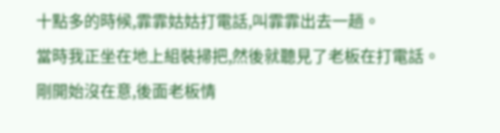十點多的時候,霏霏姑姑打電話,叫霏霏出去一趟。
當時我正坐在地上組裝掃把,然後就聽見了老板在打電話。剛開始沒在意,後面老板情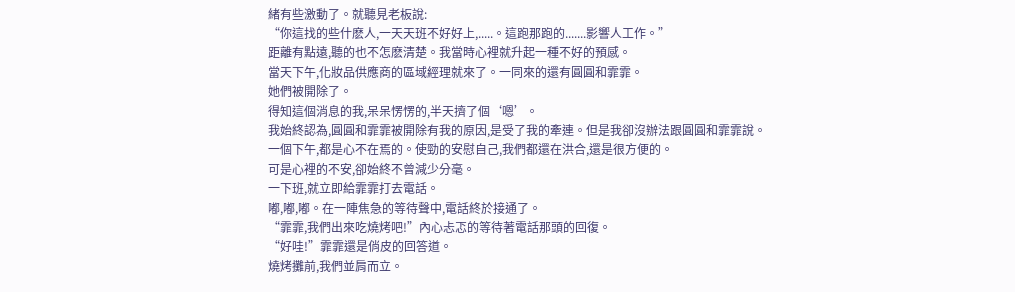緒有些激動了。就聽見老板說:
“你這找的些什麽人,一天天班不好好上,.....。這跑那跑的.......影響人工作。”
距離有點遠,聽的也不怎麽清楚。我當時心裡就升起一種不好的預感。
當天下午,化妝品供應商的區域經理就來了。一同來的還有圓圓和霏霏。
她們被開除了。
得知這個消息的我,呆呆愣愣的,半天擠了個‘嗯’。
我始終認為,圓圓和霏霏被開除有我的原因,是受了我的牽連。但是我卻沒辦法跟圓圓和霏霏說。
一個下午,都是心不在焉的。使勁的安慰自己,我們都還在洪合,還是很方便的。
可是心裡的不安,卻始終不曾減少分毫。
一下班,就立即給霏霏打去電話。
嘟,嘟,嘟。在一陣焦急的等待聲中,電話終於接通了。
“霏霏,我們出來吃燒烤吧!”內心忐忑的等待著電話那頭的回復。
“好哇!”霏霏還是俏皮的回答道。
燒烤攤前,我們並肩而立。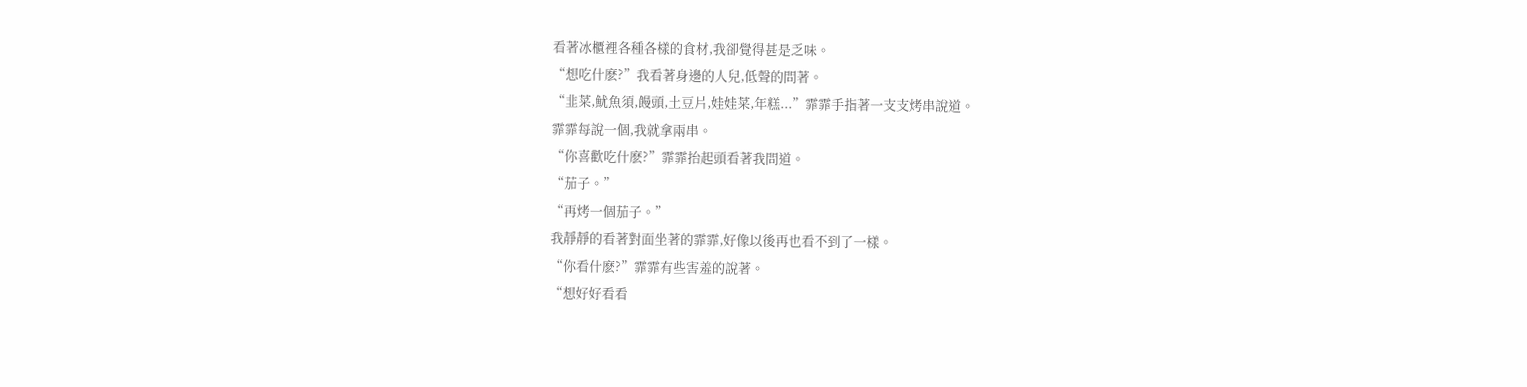看著冰櫃裡各種各樣的食材,我卻覺得甚是乏味。
“想吃什麽?”我看著身邊的人兒,低聲的問著。
“韭菜,魷魚須,饅頭,土豆片,娃娃菜,年糕...”霏霏手指著一支支烤串說道。
霏霏每說一個,我就拿兩串。
“你喜歡吃什麽?”霏霏抬起頭看著我問道。
“茄子。”
“再烤一個茄子。”
我靜靜的看著對面坐著的霏霏,好像以後再也看不到了一樣。
“你看什麽?”霏霏有些害羞的說著。
“想好好看看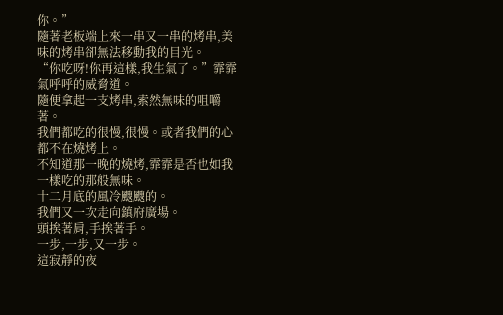你。”
隨著老板端上來一串又一串的烤串,美味的烤串卻無法移動我的目光。
“你吃呀!你再這樣,我生氣了。”霏霏氣呼呼的威脅道。
隨便拿起一支烤串,索然無味的咀嚼著。
我們都吃的很慢,很慢。或者我們的心都不在燒烤上。
不知道那一晚的燒烤,霏霏是否也如我一樣吃的那般無味。
十二月底的風冷颼颼的。
我們又一次走向鎮府廣場。
頭挨著肩,手挨著手。
一步,一步,又一步。
這寂靜的夜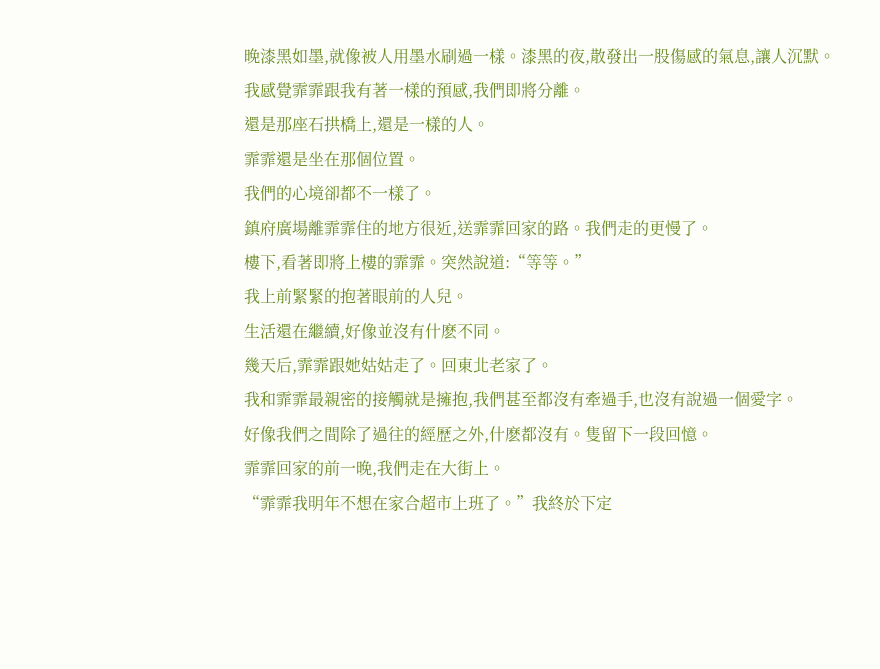晚漆黑如墨,就像被人用墨水刷過一樣。漆黑的夜,散發出一股傷感的氣息,讓人沉默。
我感覺霏霏跟我有著一樣的預感,我們即將分離。
還是那座石拱橋上,還是一樣的人。
霏霏還是坐在那個位置。
我們的心境卻都不一樣了。
鎮府廣場離霏霏住的地方很近,送霏霏回家的路。我們走的更慢了。
樓下,看著即將上樓的霏霏。突然說道:“等等。”
我上前緊緊的抱著眼前的人兒。
生活還在繼續,好像並沒有什麽不同。
幾天后,霏霏跟她姑姑走了。回東北老家了。
我和霏霏最親密的接觸就是擁抱,我們甚至都沒有牽過手,也沒有說過一個愛字。
好像我們之間除了過往的經歷之外,什麽都沒有。隻留下一段回憶。
霏霏回家的前一晚,我們走在大街上。
“霏霏我明年不想在家合超市上班了。”我終於下定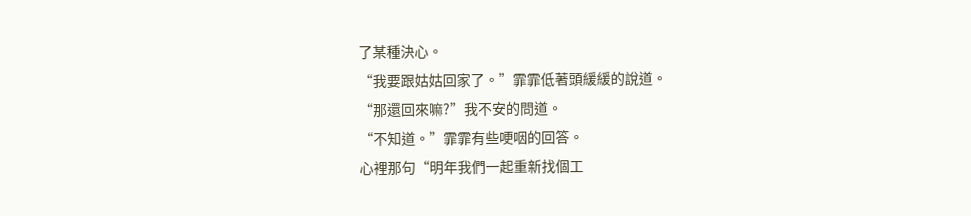了某種決心。
“我要跟姑姑回家了。”霏霏低著頭緩緩的說道。
“那還回來嘛?”我不安的問道。
“不知道。”霏霏有些哽咽的回答。
心裡那句“明年我們一起重新找個工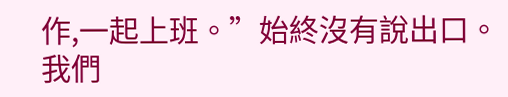作,一起上班。”始終沒有說出口。
我們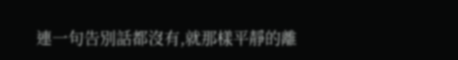連一句告別話都沒有,就那樣平靜的離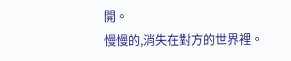開。
慢慢的,消失在對方的世界裡。